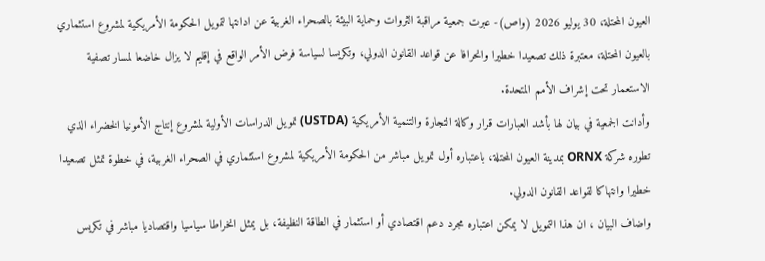العيون المحتلة، 30 يوليو 2026 (واص)- عبرت جمعية مراقبة الثروات وحماية البيئة بالصحراء الغربية عن ادانتها لتمويل الحكومة الأمريكية لمشروع استثماري بالعيون المحتلة، معتبرة ذلك تصعيدا خطيرا وانحرافا عن قواعد القانون الدولي، وتكريسا لسياسة فرض الأمر الواقع في إقليم لا يزال خاضعا لمسار تصفية الاستعمار تحت إشراف الأمم المتحدة.
وأدانت الجمعية في بيان لها بأشد العبارات قرار وكالة التجارة والتنمية الأمريكية (USTDA) تمويل الدراسات الأولية لمشروع إنتاج الأمونيا الخضراء الذي تطوره شركة ORNX بمدينة العيون المحتلة، باعتباره أول تمويل مباشر من الحكومة الأمريكية لمشروع استثماري في الصحراء الغربية، في خطوة تمثل تصعيدا خطيرا وانتهاكا لقواعد القانون الدولي.
واضاف البيان ، ان هذا التمويل لا يمكن اعتباره مجرد دعم اقتصادي أو استثمار في الطاقة النظيفة، بل يمثل انخراطا سياسيا واقتصاديا مباشر في تكريس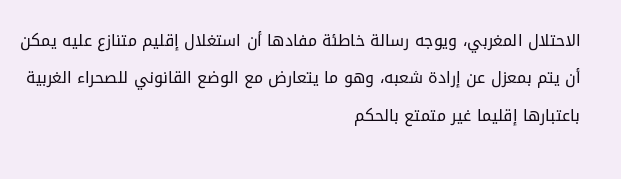الاحتلال المغربي، ويوجه رسالة خاطئة مفادها أن استغلال إقليم متنازع عليه يمكن أن يتم بمعزل عن إرادة شعبه، وهو ما يتعارض مع الوضع القانوني للصحراء الغربية باعتبارها إقليما غير متمتع بالحكم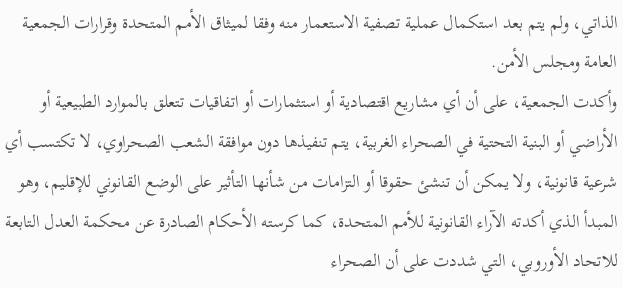الذاتي، ولم يتم بعد استكمال عملية تصفية الاستعمار منه وفقا لميثاق الأمم المتحدة وقرارات الجمعية العامة ومجلس الأمن.
وأكدت الجمعية، على أن أي مشاريع اقتصادية أو استثمارات أو اتفاقيات تتعلق بالموارد الطبيعية أو الأراضي أو البنية التحتية في الصحراء الغربية، يتم تنفيذها دون موافقة الشعب الصحراوي، لا تكتسب أي شرعية قانونية، ولا يمكن أن تنشئ حقوقا أو التزامات من شأنها التأثير على الوضع القانوني للإقليم، وهو المبدأ الذي أكدته الآراء القانونية للأمم المتحدة، كما كرسته الأحكام الصادرة عن محكمة العدل التابعة للاتحاد الأوروبي، التي شددت على أن الصحراء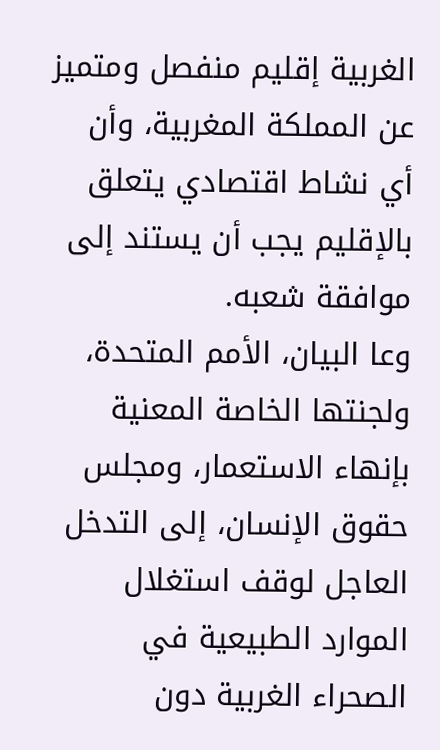الغربية إقليم منفصل ومتميز عن المملكة المغربية، وأن أي نشاط اقتصادي يتعلق بالإقليم يجب أن يستند إلى موافقة شعبه.
وعا البيان، الأمم المتحدة، ولجنتها الخاصة المعنية بإنهاء الاستعمار، ومجلس حقوق الإنسان، إلى التدخل العاجل لوقف استغلال الموارد الطبيعية في الصحراء الغربية دون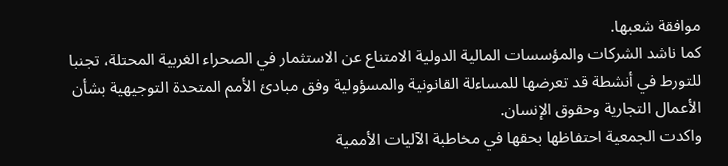موافقة شعبها.
كما ناشد الشركات والمؤسسات المالية الدولية الامتناع عن الاستثمار في الصحراء الغربية المحتلة، تجنبا للتورط في أنشطة قد تعرضها للمساءلة القانونية والمسؤولية وفق مبادئ الأمم المتحدة التوجيهية بشأن الأعمال التجارية وحقوق الإنسان.
واكدت الجمعية احتفاظها بحقها في مخاطبة الآليات الأممية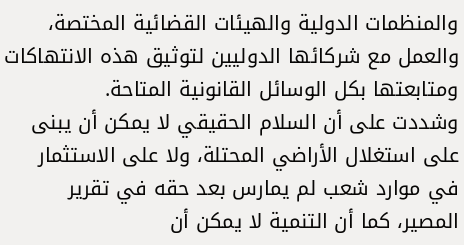والمنظمات الدولية والهيئات القضائية المختصة، والعمل مع شركائها الدوليين لتوثيق هذه الانتهاكات ومتابعتها بكل الوسائل القانونية المتاحة.
وشددت على أن السلام الحقيقي لا يمكن أن يبنى على استغلال الأراضي المحتلة، ولا على الاستثمار في موارد شعب لم يمارس بعد حقه في تقرير المصير، كما أن التنمية لا يمكن أن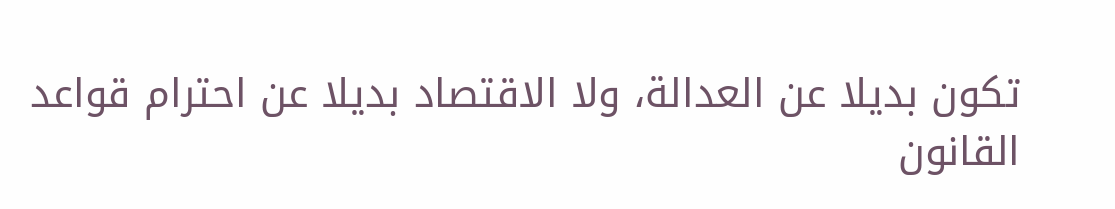تكون بديلا عن العدالة، ولا الاقتصاد بديلا عن احترام قواعد القانون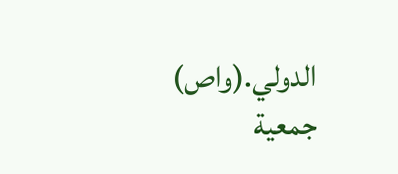الدولي.(واص)
جمعية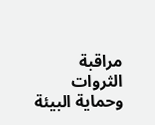مراقبة الثروات وحماية البيئة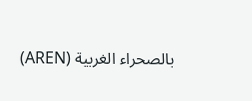بالصحراء الغربية (AREN)